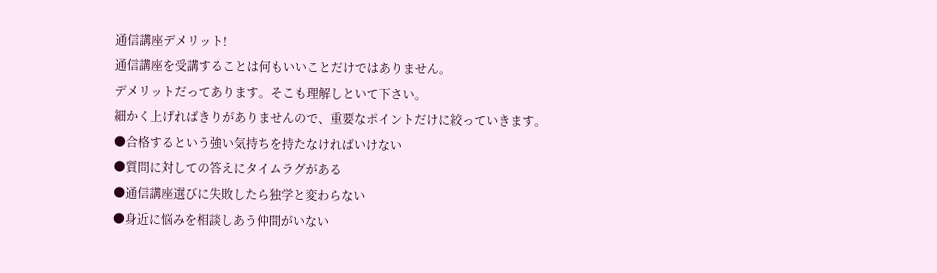通信講座デメリット!
通信講座を受講することは何もいいことだけではありません。
デメリットだってあります。そこも理解しといて下さい。
細かく上げればきりがありませんので、重要なポイントだけに絞っていきます。
●合格するという強い気持ちを持たなければいけない
●質問に対しての答えにタイムラグがある
●通信講座選びに失敗したら独学と変わらない
●身近に悩みを相談しあう仲間がいない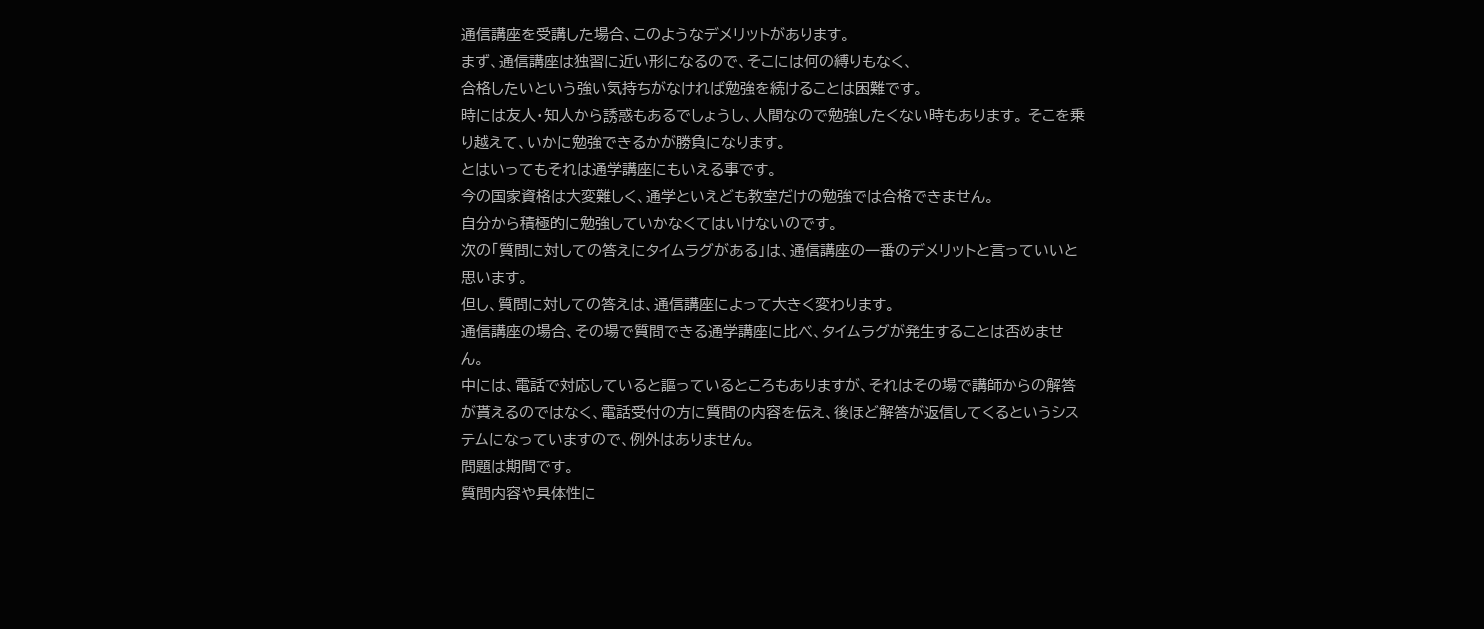通信講座を受講した場合、このようなデメリットがあります。
まず、通信講座は独習に近い形になるので、そこには何の縛りもなく、
合格したいという強い気持ちがなければ勉強を続けることは困難です。
時には友人・知人から誘惑もあるでしょうし、人間なので勉強したくない時もあります。 そこを乗り越えて、いかに勉強できるかが勝負になります。
とはいってもそれは通学講座にもいえる事です。
今の国家資格は大変難しく、通学といえども教室だけの勉強では合格できません。
自分から積極的に勉強していかなくてはいけないのです。
次の「質問に対しての答えにタイムラグがある」は、通信講座の一番のデメリットと言っていいと思います。
但し、質問に対しての答えは、通信講座によって大きく変わります。
通信講座の場合、その場で質問できる通学講座に比べ、タイムラグが発生することは否めません。
中には、電話で対応していると謳っているところもありますが、それはその場で講師からの解答が貰えるのではなく、電話受付の方に質問の内容を伝え、後ほど解答が返信してくるというシステムになっていますので、例外はありません。
問題は期間です。
質問内容や具体性に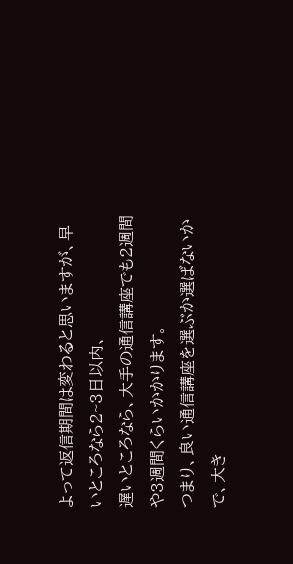よって返信期間は変わると思いますが、早いところなら2~3日以内、
遅いところなら、大手の通信講座でも2週間や3週間くらいかかります。
つまり、良い通信講座を選ぶか選ばないかで、大き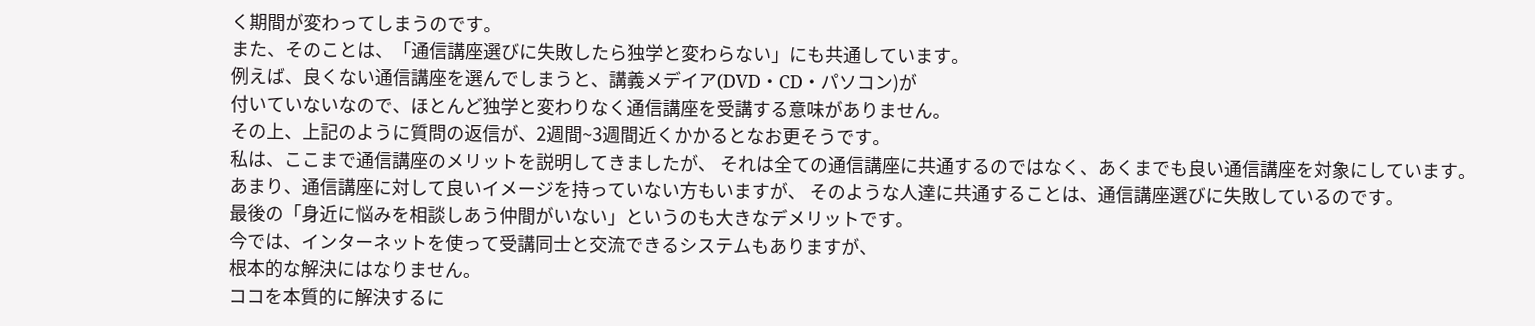く期間が変わってしまうのです。
また、そのことは、「通信講座選びに失敗したら独学と変わらない」にも共通しています。
例えば、良くない通信講座を選んでしまうと、講義メデイア(DVD・CD・パソコン)が
付いていないなので、ほとんど独学と変わりなく通信講座を受講する意味がありません。
その上、上記のように質問の返信が、2週間~3週間近くかかるとなお更そうです。
私は、ここまで通信講座のメリットを説明してきましたが、 それは全ての通信講座に共通するのではなく、あくまでも良い通信講座を対象にしています。
あまり、通信講座に対して良いイメージを持っていない方もいますが、 そのような人達に共通することは、通信講座選びに失敗しているのです。
最後の「身近に悩みを相談しあう仲間がいない」というのも大きなデメリットです。
今では、インターネットを使って受講同士と交流できるシステムもありますが、
根本的な解決にはなりません。
ココを本質的に解決するに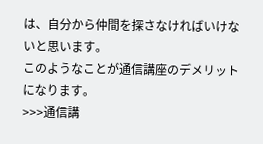は、自分から仲間を探さなければいけないと思います。
このようなことが通信講座のデメリットになります。
>>>通信講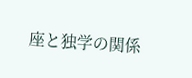座と独学の関係